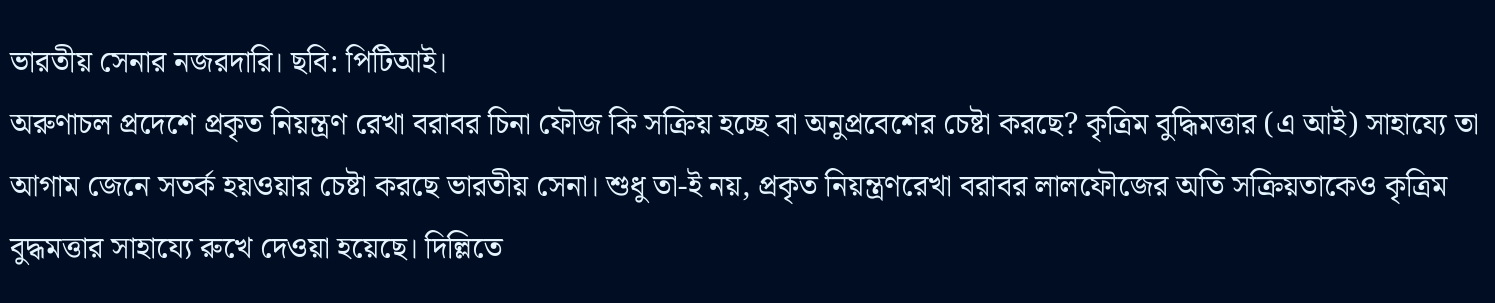ভারতীয় সেনার নজরদারি। ছবি: পিটিআই।
অরুণাচল প্রদেশে প্রকৃত নিয়ন্ত্রণ রেখা বরাবর চিনা ফৌজ কি সক্রিয় হচ্ছে বা অনুপ্রবেশের চেষ্টা করছে? কৃত্রিম বুদ্ধিমত্তার (এ আই) সাহায্যে তা আগাম জেনে সতর্ক হয়ওয়ার চেষ্টা করছে ভারতীয় সেনা। শুধু তা-ই নয়, প্রকৃত নিয়ন্ত্রণরেখা বরাবর লালফৌজের অতি সক্রিয়তাকেও কৃত্রিম বুদ্ধমত্তার সাহায্যে রুখে দেওয়া হয়েছে। দিল্লিতে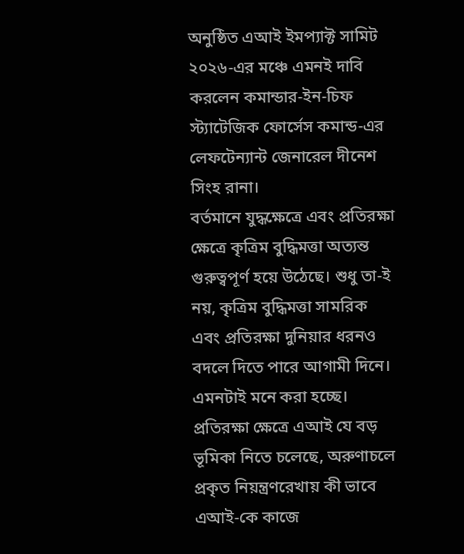অনুষ্ঠিত এআই ইমপ্যাক্ট সামিট ২০২৬-এর মঞ্চে এমনই দাবি করলেন কমান্ডার-ইন-চিফ স্ট্যাটেজিক ফোর্সেস কমান্ড-এর লেফটেন্যান্ট জেনারেল দীনেশ সিংহ রানা।
বর্তমানে যুদ্ধক্ষেত্রে এবং প্রতিরক্ষা ক্ষেত্রে কৃত্রিম বুদ্ধিমত্তা অত্যন্ত গুরুত্বপূর্ণ হয়ে উঠেছে। শুধু তা-ই নয়, কৃত্রিম বুদ্ধিমত্তা সামরিক এবং প্রতিরক্ষা দুনিয়ার ধরনও বদলে দিতে পারে আগামী দিনে। এমনটাই মনে করা হচ্ছে। প্রতিরক্ষা ক্ষেত্রে এআই যে বড় ভূমিকা নিতে চলেছে, অরুণাচলে প্রকৃত নিয়ন্ত্রণরেখায় কী ভাবে এআই-কে কাজে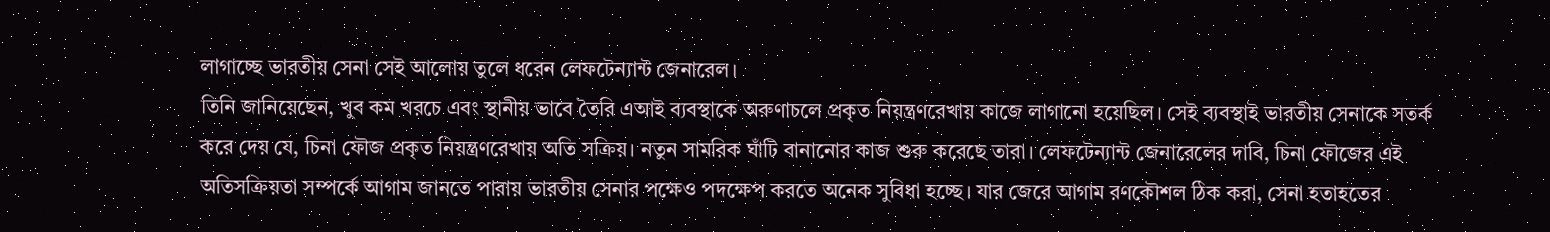লাগাচ্ছে ভারতীয় সেনা সেই আলোয় তুলে ধরেন লেফটেন্যান্ট জেনারেল।
তিনি জানিয়েছেন, খুব কম খরচে এবং স্থানীয় ভাবে তৈরি এআই ব্যবস্থাকে অরুণাচলে প্রকৃত নিয়ন্ত্রণরেখায় কাজে লাগানো হয়েছিল। সেই ব্যবস্থাই ভারতীয় সেনাকে সতর্ক করে দেয় যে, চিনা ফৌজ প্রকৃত নিয়ন্ত্রণরেখায় অতি সক্রিয়। নতুন সামরিক ঘাঁটি বানানোর কাজ শুরু করেছে তারা। লেফটেন্যান্ট জেনারেলের দাবি, চিনা ফৌজের এই অতিসক্রিয়তা সম্পর্কে আগাম জানতে পারায় ভারতীয় সেনার পক্ষেও পদক্ষেপ করতে অনেক সুবিধা হচ্ছে। যার জেরে আগাম রণকৌশল ঠিক করা, সেনা হতাহতের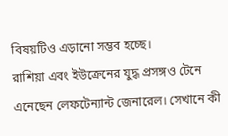বিষয়টিও এড়ানো সম্ভব হচ্ছে।
রাশিয়া এবং ইউক্রেনের যুদ্ধ প্রসঙ্গও টেনে এনেছেন লেফটেন্যান্ট জেনারেল। সেখানে কী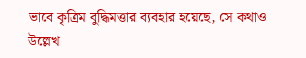ভাবে কৃত্রিম বুদ্ধিমত্তার ব্যবহার হয়েছে, সে কথাও উল্লেখ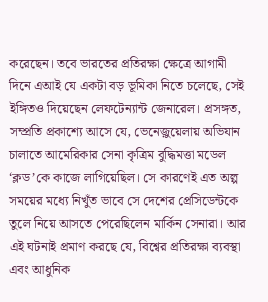করেছেন। তবে ভারতের প্রতিরক্ষা ক্ষেত্রে আগামী দিনে এআই যে একটা বড় ভূমিকা নিতে চলেছে, সেই ইঙ্গিতও দিয়েছেন লেফটেন্যান্ট জেনারেল। প্রসঙ্গত, সম্প্রতি প্রকাশ্যে আসে যে, ভেনেজ়ুয়েলায় অভিযান চালাতে আমেরিকার সেনা কৃত্রিম বুদ্ধিমত্তা মডেল ‘ক্লড’কে কাজে লাগিয়েছিল। সে কারণেই এত অল্প সময়ের মধ্যে নিখুঁত ভাবে সে দেশের প্রেসিডেন্টকে তুলে নিয়ে আসতে পেরেছিলেন মার্কিন সেনারা। আর এই ঘটনাই প্রমাণ করছে যে, বিশ্বের প্রতিরক্ষা ব্যবস্থা এবং আধুনিক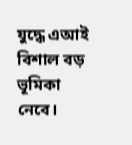যুদ্ধে এআই বিশাল বড় ভূমিকা নেবে।